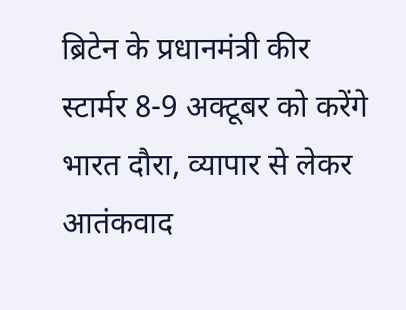ब्रिटेन के प्रधानमंत्री कीर स्टार्मर 8-9 अक्टूबर को करेंगे भारत दौरा, व्यापार से लेकर आतंकवाद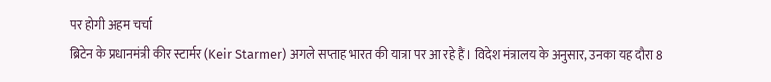पर होगी अहम चर्चा
ब्रिटेन के प्रधानमंत्री कीर स्टार्मर (Keir Starmer) अगले सप्ताह भारत की यात्रा पर आ रहे हैं। विदेश मंत्रालय के अनुसार, उनका यह दौरा 8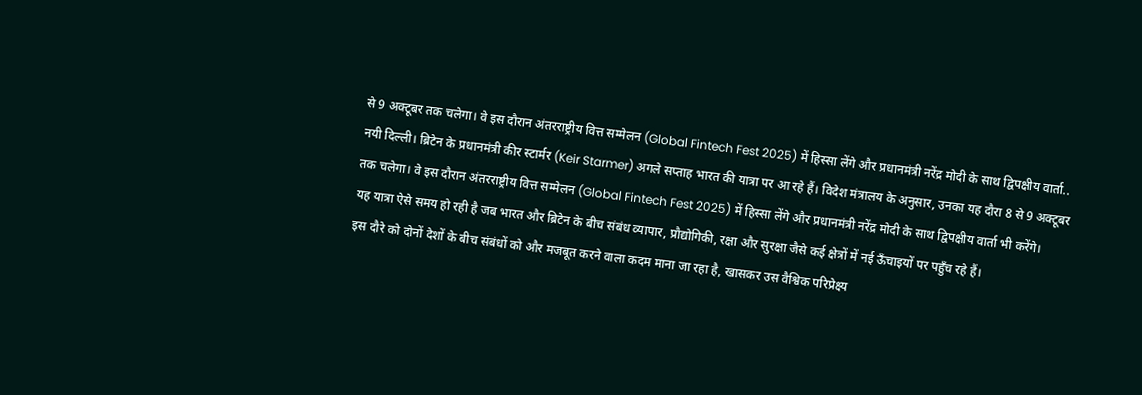से 9 अक्टूबर तक चलेगा। वे इस दौरान अंतरराष्ट्रीय वित्त सम्मेलन (Global Fintech Fest 2025) में हिस्सा लेंगे और प्रधानमंत्री नरेंद्र मोदी के साथ द्विपक्षीय वार्ता..
नयी दिल्ली। ब्रिटेन के प्रधानमंत्री कीर स्टार्मर (Keir Starmer) अगले सप्ताह भारत की यात्रा पर आ रहे हैं। विदेश मंत्रालय के अनुसार, उनका यह दौरा 8 से 9 अक्टूबर तक चलेगा। वे इस दौरान अंतरराष्ट्रीय वित्त सम्मेलन (Global Fintech Fest 2025) में हिस्सा लेंगे और प्रधानमंत्री नरेंद्र मोदी के साथ द्विपक्षीय वार्ता भी करेंगे।
यह यात्रा ऐसे समय हो रही है जब भारत और ब्रिटेन के बीच संबंध व्यापार, प्रौद्योगिकी, रक्षा और सुरक्षा जैसे कई क्षेत्रों में नई ऊँचाइयों पर पहुँच रहे हैं।
इस दौरे को दोनों देशों के बीच संबंधों को और मजबूत करने वाला कदम माना जा रहा है, खासकर उस वैश्विक परिप्रेक्ष्य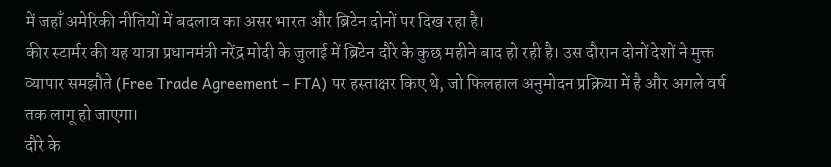में जहाँ अमेरिकी नीतियों में बदलाव का असर भारत और ब्रिटेन दोनों पर दिख रहा है।
कीर स्टार्मर की यह यात्रा प्रधानमंत्री नरेंद्र मोदी के जुलाई में ब्रिटेन दौरे के कुछ महीने बाद हो रही है। उस दौरान दोनों देशों ने मुक्त व्यापार समझौते (Free Trade Agreement – FTA) पर हस्ताक्षर किए थे, जो फिलहाल अनुमोदन प्रक्रिया में है और अगले वर्ष तक लागू हो जाएगा।
दौरे के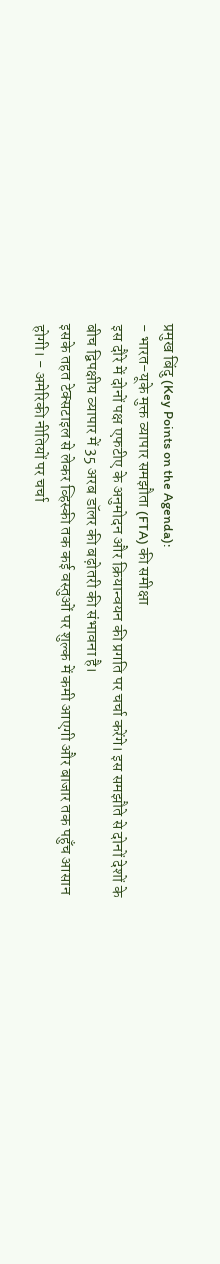प्रमुख बिंदु (Key Points on the Agenda):
- भारत-यूके मुक्त व्यापार समझौता (FTA) की समीक्षा
इस दौरे में दोनों पक्ष एफटीए के अनुमोदन और क्रियान्वयन की प्रगति पर चर्चा करेंगे। इस समझौते से दोनों देशों के बीच द्विपक्षीय व्यापार में 35 अरब डॉलर की बढ़ोतरी की संभावना है।
इसके तहत टेक्सटाइल से लेकर व्हिस्की तक कई वस्तुओं पर शुल्क में कमी आएगी और बाजार तक पहुँच आसान होगी। - अमेरिकी नीतियों पर चर्चा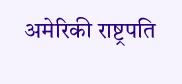अमेरिकी राष्ट्रपति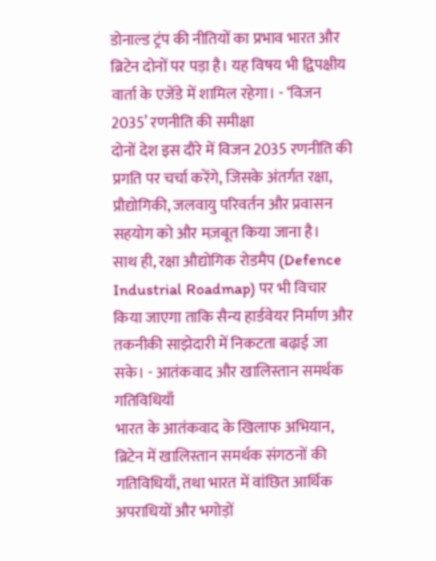डोनाल्ड ट्रंप की नीतियों का प्रभाव भारत और ब्रिटेन दोनों पर पड़ा है। यह विषय भी द्विपक्षीय वार्ता के एजेंडे में शामिल रहेगा। - ‘विजन 2035’ रणनीति की समीक्षा
दोनों देश इस दौरे में विजन 2035 रणनीति की प्रगति पर चर्चा करेंगे, जिसके अंतर्गत रक्षा, प्रौद्योगिकी, जलवायु परिवर्तन और प्रवासन सहयोग को और मज़बूत किया जाना है।
साथ ही, रक्षा औद्योगिक रोडमैप (Defence Industrial Roadmap) पर भी विचार किया जाएगा ताकि सैन्य हार्डवेयर निर्माण और तकनीकी साझेदारी में निकटता बढ़ाई जा सके। - आतंकवाद और खालिस्तान समर्थक गतिविधियाँ
भारत के आतंकवाद के खिलाफ अभियान, ब्रिटेन में खालिस्तान समर्थक संगठनों की गतिविधियाँ, तथा भारत में वांछित आर्थिक अपराधियों और भगोड़ों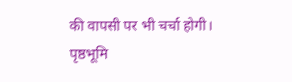की वापसी पर भी चर्चा होगी।
पृष्ठभूमि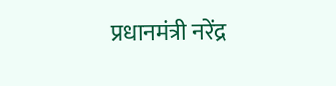प्रधानमंत्री नरेंद्र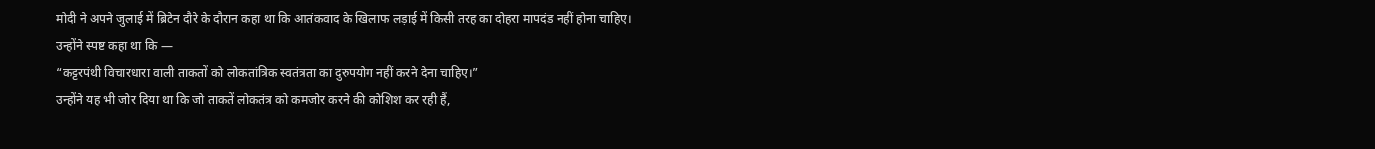मोदी ने अपने जुलाई में ब्रिटेन दौरे के दौरान कहा था कि आतंकवाद के खिलाफ लड़ाई में किसी तरह का दोहरा मापदंड नहीं होना चाहिए।
उन्होंने स्पष्ट कहा था कि —
“कट्टरपंथी विचारधारा वाली ताकतों को लोकतांत्रिक स्वतंत्रता का दुरुपयोग नहीं करने देना चाहिए।”
उन्होंने यह भी जोर दिया था कि जो ताकतें लोकतंत्र को कमजोर करने की कोशिश कर रही हैं,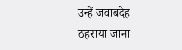उन्हें जवाबदेह ठहराया जाना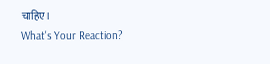चाहिए।
What's Your Reaction?